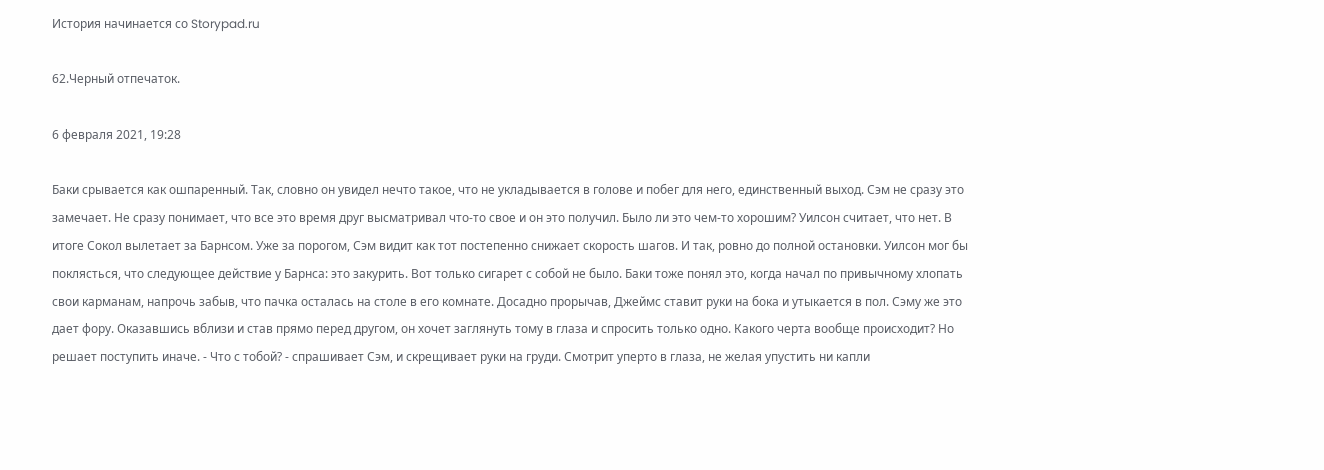История начинается со Storypad.ru

62.Черный отпечаток.

6 февраля 2021, 19:28

Баки срывается как ошпаренный. Так, словно он увидел нечто такое, что не укладывается в голове и побег для него, единственный выход. Сэм не сразу это замечает. Не сразу понимает, что все это время друг высматривал что-то свое и он это получил. Было ли это чем-то хорошим? Уилсон считает, что нет. В итоге Сокол вылетает за Барнсом. Уже за порогом, Сэм видит как тот постепенно снижает скорость шагов. И так, ровно до полной остановки. Уилсон мог бы поклясться, что следующее действие у Барнса: это закурить. Вот только сигарет с собой не было. Баки тоже понял это, когда начал по привычному хлопать свои карманам, напрочь забыв, что пачка осталась на столе в его комнате. Досадно прорычав, Джеймс ставит руки на бока и утыкается в пол. Сэму же это дает фору. Оказавшись вблизи и став прямо перед другом, он хочет заглянуть тому в глаза и спросить только одно. Какого черта вообще происходит? Но решает поступить иначе. - Что с тобой? - спрашивает Сэм, и скрещивает руки на груди. Смотрит уперто в глаза, не желая упустить ни капли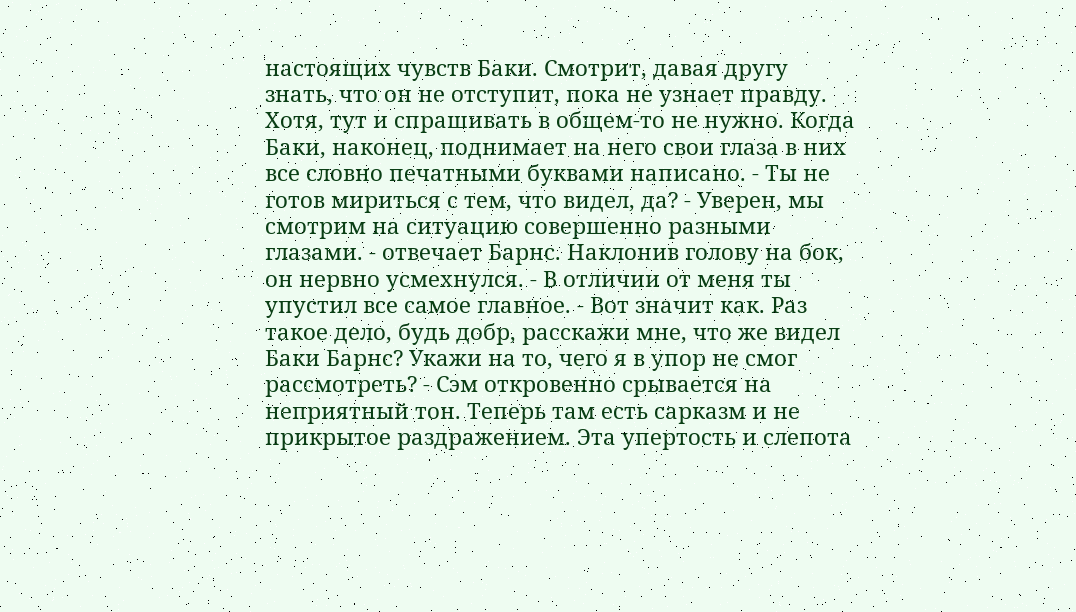настоящих чувств Баки. Смотрит, давая другу знать, что он не отступит, пока не узнает правду. Хотя, тут и спрашивать в общем-то не нужно. Когда Баки, наконец, поднимает на него свои глаза в них все словно печатными буквами написано. - Ты не готов мириться с тем, что видел, да? - Уверен, мы смотрим на ситуацию совершенно разными глазами. - отвечает Барнс. Наклонив голову на бок, он нервно усмехнулся. - В отличии от меня ты упустил все самое главное. - Вот значит как. Раз такое дело, будь добр, расскажи мне, что же видел Баки Барнс? Укажи на то, чего я в упор не смог рассмотреть? - Сэм откровенно срывается на неприятный тон. Теперь там есть сарказм и не прикрытое раздражением. Эта упертость и слепота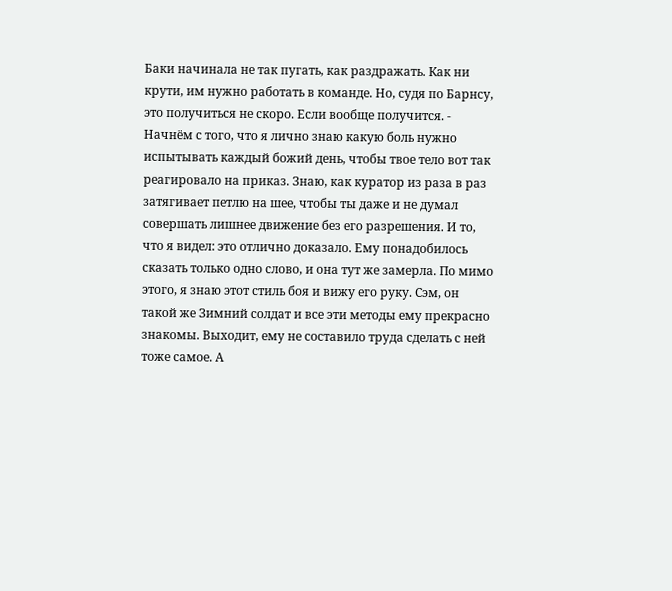Баки начинала не так пугать, как раздражать. Как ни крути, им нужно работать в команде. Но, судя по Барнсу, это получиться не скоро. Если вообще получится. - Начнём с того, что я лично знаю какую боль нужно испытывать каждый божий день, чтобы твое тело вот так реагировало на приказ. Знаю, как куратор из раза в раз затягивает петлю на шее, чтобы ты даже и не думал совершать лишнее движение без его разрешения. И то, что я видел: это отлично доказало. Ему понадобилось сказать только одно слово, и она тут же замерла. По мимо этого, я знаю этот стиль боя и вижу его руку. Сэм, он такой же Зимний солдат и все эти методы ему прекрасно знакомы. Выходит, ему не составило труда сделать с ней тоже самое. А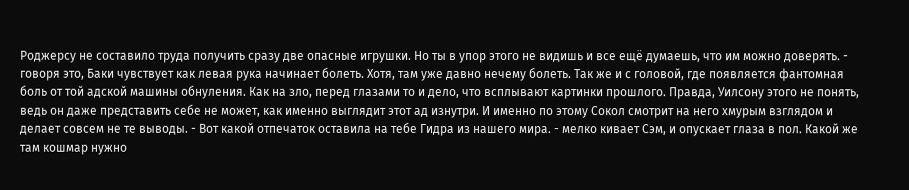Роджерсу не составило труда получить сразу две опасные игрушки. Но ты в упор этого не видишь и все ещё думаешь, что им можно доверять. - говоря это, Баки чувствует как левая рука начинает болеть. Хотя, там уже давно нечему болеть. Так же и с головой, где появляется фантомная боль от той адской машины обнуления. Как на зло, перед глазами то и дело, что всплывают картинки прошлого. Правда, Уилсону этого не понять, ведь он даже представить себе не может, как именно выглядит этот ад изнутри. И именно по этому Сокол смотрит на него хмурым взглядом и делает совсем не те выводы. - Вот какой отпечаток оставила на тебе Гидра из нашего мира. - мелко кивает Сэм, и опускает глаза в пол. Какой же там кошмар нужно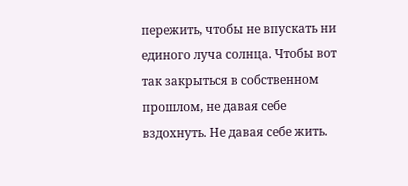пережить, чтобы не впускать ни единого луча солнца. Чтобы вот так закрыться в собственном прошлом, не давая себе вздохнуть. Не давая себе жить.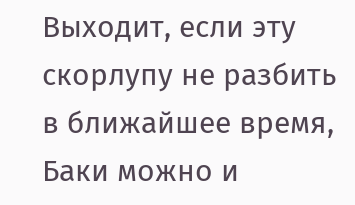Выходит, если эту скорлупу не разбить в ближайшее время, Баки можно и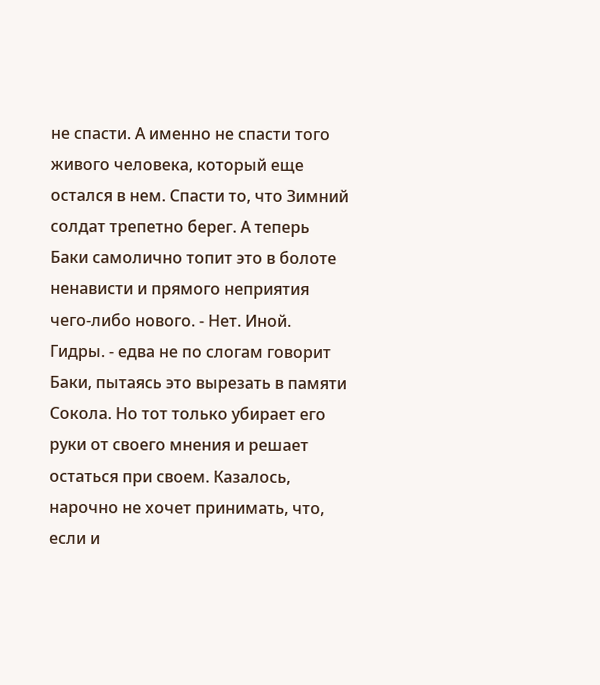не спасти. А именно не спасти того живого человека, который еще остался в нем. Спасти то, что Зимний солдат трепетно берег. А теперь Баки самолично топит это в болоте ненависти и прямого неприятия чего-либо нового. - Нет. Иной. Гидры. - едва не по слогам говорит Баки, пытаясь это вырезать в памяти Сокола. Но тот только убирает его руки от своего мнения и решает остаться при своем. Казалось, нарочно не хочет принимать, что, если и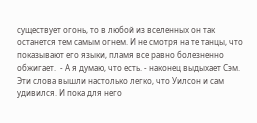существует огонь, то в любой из вселенных он так останется тем самым огнем. И не смотря на те танцы, что показывают его языки, пламя все равно болезненно обжигает.  - А я думаю, что есть. - наконец выдыхает Сэм. Эти слова вышли настолько легко, что Уилсон и сам удивился. И пока для него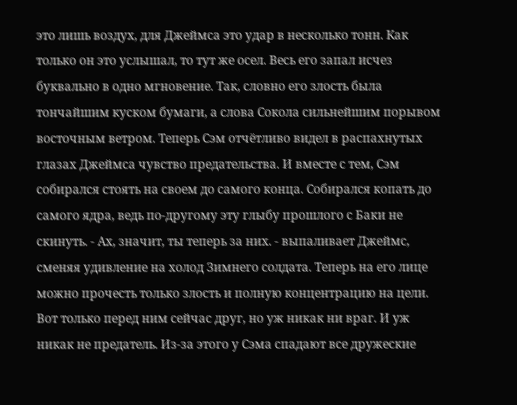это лишь воздух, для Джеймса это удар в несколько тонн. Как только он это услышал, то тут же осел. Весь его запал исчез буквально в одно мгновение. Так, словно его злость была тончайшим куском бумаги, а слова Сокола сильнейшим порывом восточным ветром. Теперь Сэм отчётливо видел в распахнутых глазах Джеймса чувство предательства. И вместе с тем, Сэм собирался стоять на своем до самого конца. Собирался копать до самого ядра, ведь по-другому эту глыбу прошлого с Баки не скинуть. - Ах, значит, ты теперь за них. - выпаливает Джеймс, сменяя удивление на холод Зимнего солдата. Теперь на его лице можно прочесть только злость и полную концентрацию на цели. Вот только перед ним сейчас друг, но уж никак ни враг. И уж никак не предатель. Из-за этого у Сэма спадают все дружеские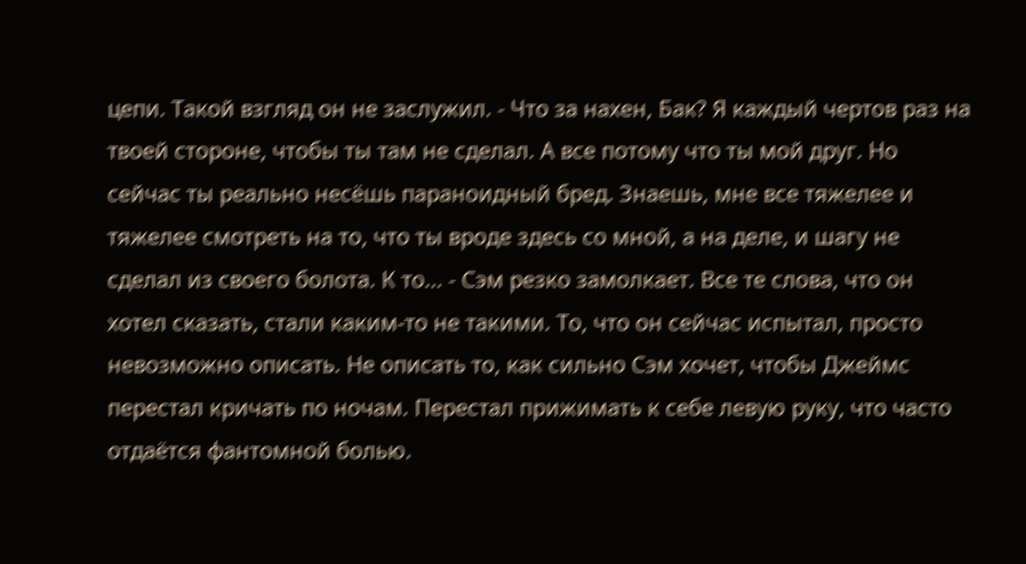цепи. Такой взгляд он не заслужил. - Что за нахен, Бак? Я каждый чертов раз на твоей стороне, чтобы ты там не сделал. А все потому что ты мой друг. Но сейчас ты реально несёшь параноидный бред. Знаешь, мне все тяжелее и тяжелее смотреть на то, что ты вроде здесь со мной, а на деле, и шагу не сделал из своего болота. К то... - Сэм резко замолкает. Все те слова, что он хотел сказать, стали каким-то не такими. То, что он сейчас испытал, просто невозможно описать. Не описать то, как сильно Сэм хочет, чтобы Джеймс перестал кричать по ночам. Перестал прижимать к себе левую руку, что часто отдаётся фантомной болью.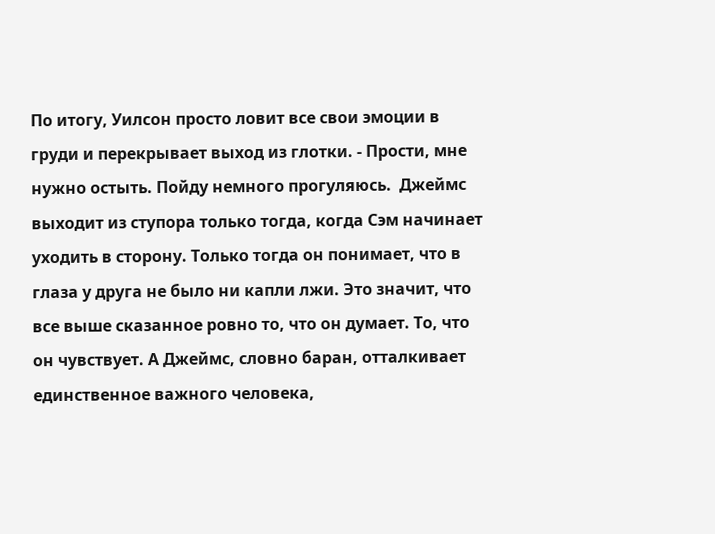По итогу, Уилсон просто ловит все свои эмоции в груди и перекрывает выход из глотки. - Прости, мне нужно остыть. Пойду немного прогуляюсь.  Джеймс выходит из ступора только тогда, когда Сэм начинает уходить в сторону. Только тогда он понимает, что в глаза у друга не было ни капли лжи. Это значит, что все выше сказанное ровно то, что он думает. То, что он чувствует. А Джеймс, словно баран, отталкивает единственное важного человека,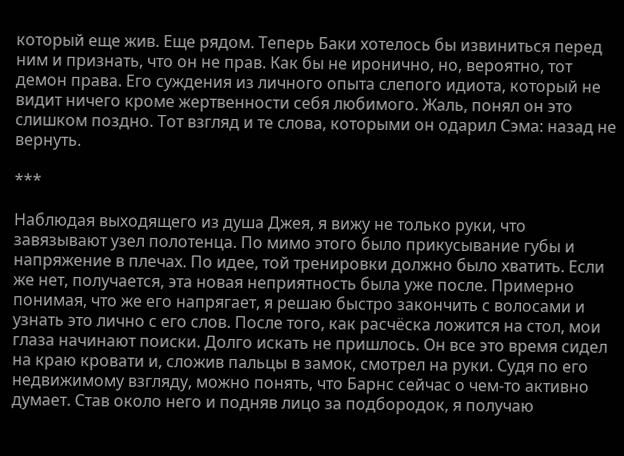который еще жив. Еще рядом. Теперь Баки хотелось бы извиниться перед ним и признать, что он не прав. Как бы не иронично, но, вероятно, тот демон права. Его суждения из личного опыта слепого идиота, который не видит ничего кроме жертвенности себя любимого. Жаль, понял он это слишком поздно. Тот взгляд и те слова, которыми он одарил Сэма: назад не вернуть.

***

Наблюдая выходящего из душа Джея, я вижу не только руки, что завязывают узел полотенца. По мимо этого было прикусывание губы и напряжение в плечах. По идее, той тренировки должно было хватить. Если же нет, получается, эта новая неприятность была уже после. Примерно понимая, что же его напрягает, я решаю быстро закончить с волосами и узнать это лично с его слов. После того, как расчёска ложится на стол, мои глаза начинают поиски. Долго искать не пришлось. Он все это время сидел на краю кровати и, сложив пальцы в замок, смотрел на руки. Судя по его недвижимому взгляду, можно понять, что Барнс сейчас о чем-то активно думает. Став около него и подняв лицо за подбородок, я получаю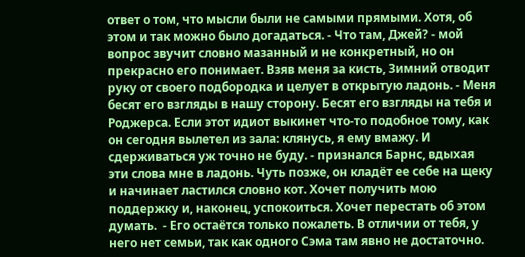ответ о том, что мысли были не самыми прямыми. Хотя, об этом и так можно было догадаться. - Что там, Джей? - мой вопрос звучит словно мазанный и не конкретный, но он прекрасно его понимает. Взяв меня за кисть, Зимний отводит руку от своего подбородка и целует в открытую ладонь. - Меня бесят его взгляды в нашу сторону. Бесят его взгляды на тебя и Роджерса. Если этот идиот выкинет что-то подобное тому, как он сегодня вылетел из зала: клянусь, я ему вмажу. И сдерживаться уж точно не буду. - признался Барнс, вдыхая эти слова мне в ладонь. Чуть позже, он кладёт ее себе на щеку и начинает ластился словно кот. Хочет получить мою поддержку и, наконец, успокоиться. Хочет перестать об этом думать.  - Его остаётся только пожалеть. В отличии от тебя, у него нет семьи, так как одного Сэма там явно не достаточно.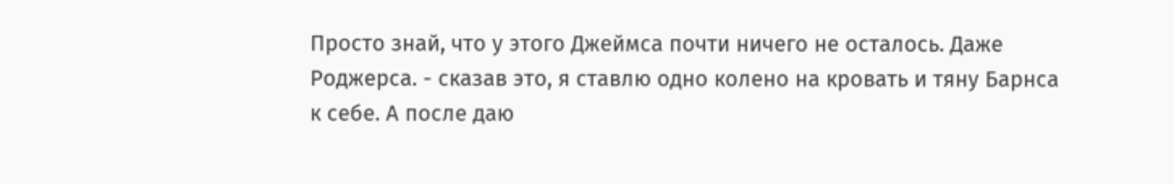Просто знай, что у этого Джеймса почти ничего не осталось. Даже Роджерса. - сказав это, я ставлю одно колено на кровать и тяну Барнса к себе. А после даю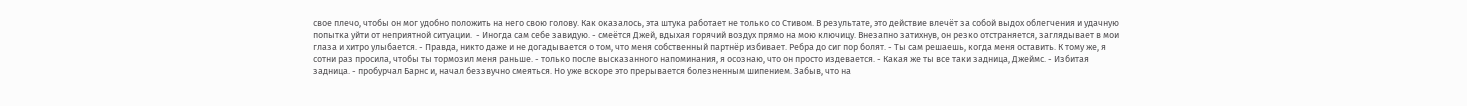свое плечо, чтобы он мог удобно положить на него свою голову. Как оказалось, эта штука работает не только со Стивом. В результате, это действие влечёт за собой выдох облегчения и удачную попытка уйти от неприятной ситуации.  - Иногда сам себе завидую. - смеётся Джей, вдыхая горячий воздух прямо на мою ключицу. Внезапно затихнув, он резко отстраняется, заглядывает в мои глаза и хитро улыбается. - Правда, никто даже и не догадывается о том, что меня собственный партнёр избивает. Ребра до сиг пор болят. - Ты сам решаешь, когда меня оставить. К тому же, я сотни раз просила, чтобы ты тормозил меня раньше. - только после высказанного напоминания, я осознаю, что он просто издевается. - Какая же ты все таки задница, Джеймс. - Избитая задница. - пробурчал Барнс и, начал беззвучно смеяться. Но уже вскоре это прерывается болезненным шипением. Забыв, что на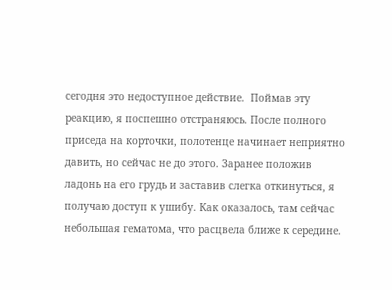сегодня это недоступное действие.  Поймав эту реакцию, я поспешно отстраняюсь. После полного приседа на корточки, полотенце начинает неприятно давить, но сейчас не до этого. Заранее положив ладонь на его грудь и заставив слегка откинуться, я получаю доступ к ушибу. Как оказалось, там сейчас небольшая гематома, что расцвела ближе к середине.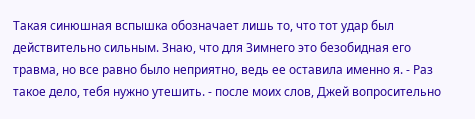Такая синюшная вспышка обозначает лишь то, что тот удар был действительно сильным. Знаю, что для Зимнего это безобидная его травма, но все равно было неприятно, ведь ее оставила именно я. - Раз такое дело, тебя нужно утешить. - после моих слов, Джей вопросительно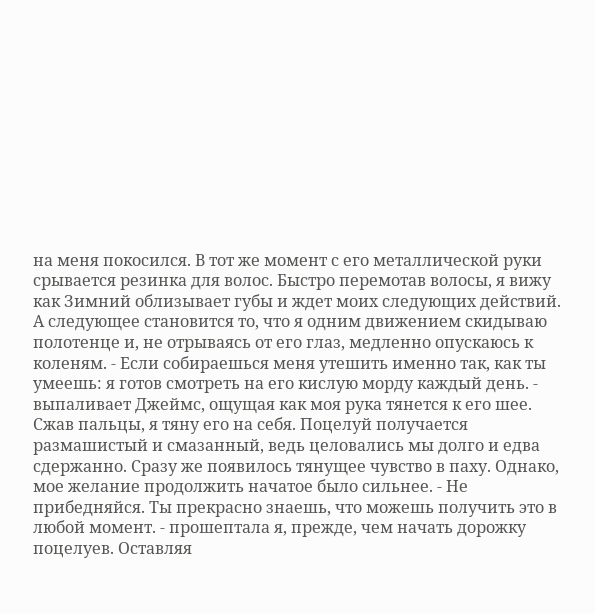на меня покосился. В тот же момент с его металлической руки срывается резинка для волос. Быстро перемотав волосы, я вижу как Зимний облизывает губы и ждет моих следующих действий. А следующее становится то, что я одним движением скидываю полотенце и, не отрываясь от его глаз, медленно опускаюсь к коленям. - Если собираешься меня утешить именно так, как ты умеешь: я готов смотреть на его кислую морду каждый день. - выпаливает Джеймс, ощущая как моя рука тянется к его шее. Сжав пальцы, я тяну его на себя. Поцелуй получается размашистый и смазанный, ведь целовались мы долго и едва сдержанно. Сразу же появилось тянущее чувство в паху. Однако, мое желание продолжить начатое было сильнее. - Не прибедняйся. Ты прекрасно знаешь, что можешь получить это в любой момент. - прошептала я, прежде, чем начать дорожку поцелуев. Оставляя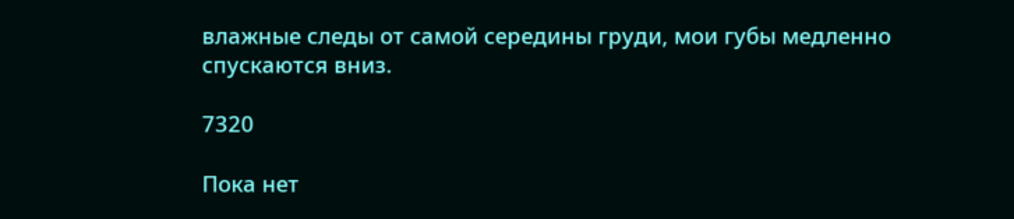влажные следы от самой середины груди, мои губы медленно спускаются вниз.

7320

Пока нет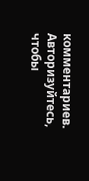комментариев. Авторизуйтесь, чтобы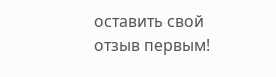оставить свой отзыв первым!